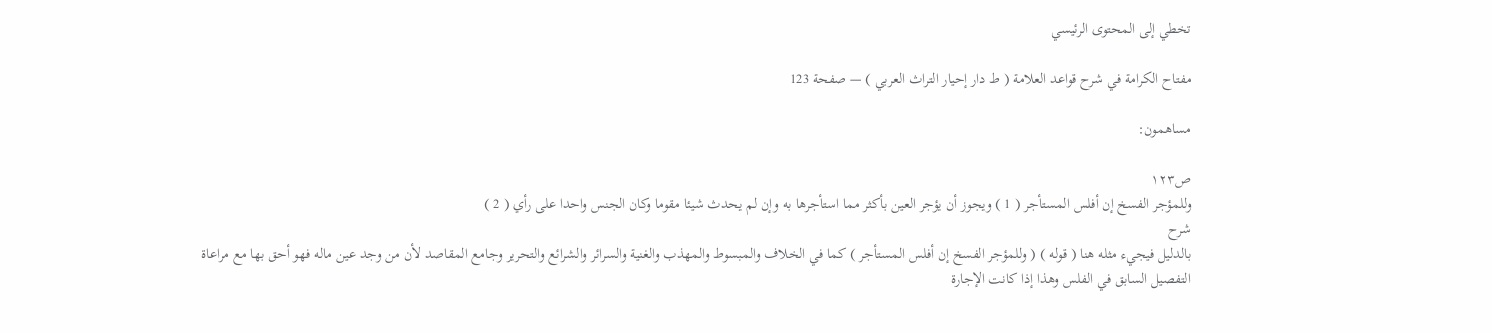تخطي إلى المحتوى الرئيسي

مفتاح الكرامة في شرح قواعد العلامة ( ط دار إحيار التراث العربي ) — صفحة 123

مساهمون:

ص١٢٣
وللمؤجر الفسخ إن أفلس المستأجر ( 1 ) ويجوز أن يؤجر العين بأكثر مما استأجرها به وإن لم يحدث شيئا مقوما وكان الجنس واحدا على رأي ( 2 )
شرح
بالدليل فيجيء مثله هنا ( قوله ) ( وللمؤجر الفسخ إن أفلس المستأجر ) كما في الخلاف والمبسوط والمهذب والغنية والسرائر والشرائع والتحرير وجامع المقاصد لأن من وجد عين ماله فهو أحق بها مع مراعاة التفصيل السابق في الفلس وهذا إذا كانت الإجارة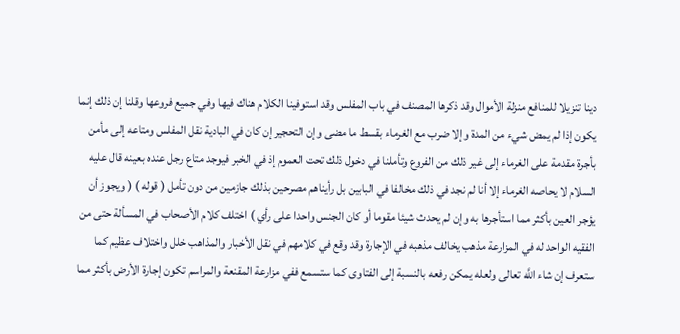دينا تنزيلا للمنافع منزلة الأموال وقد ذكرها المصنف في باب المفلس وقد استوفينا الكلام هناك فيها وفي جميع فروعها وقلنا إن ذلك إنما يكون إذا لم يمض شيء من المدة وإلا ضرب مع الغرماء بقسط ما مضى وإن التحجير إن كان في البادية نقل المفلس ومتاعه إلى مأمن بأجرة مقدمة على الغرماء إلى غير ذلك من الفروع وتأملنا في دخول ذلك تحت العموم إذ في الخبر فيوجد متاع رجل عنده بعينه قال عليه السلام لا يحاصه الغرماء إلا أنا لم نجد في ذلك مخالفا في البابين بل رأيناهم مصرحين بذلك جازمين من دون تأمل ( قوله ) ( ويجوز أن يؤجر العين بأكثر مما استأجرها به وإن لم يحدث شيئا مقوما أو كان الجنس واحدا على رأي ) اختلف كلام الأصحاب في المسألة حتى من الفقيه الواحد له في المزارعة مذهب يخالف مذهبه في الإجارة وقد وقع في كلامهم في نقل الأخبار والمذاهب خلل واختلاف عظيم كما ستعرف إن شاء اللَّه تعالى ولعله يمكن رفعه بالنسبة إلى الفتاوى كما ستسمع ففي مزارعة المقنعة والمراسم تكون إجارة الأرض بأكثر مما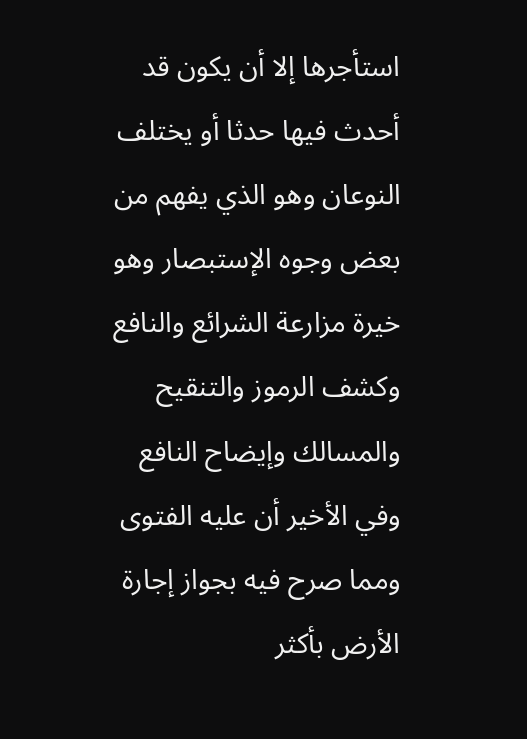استأجرها إلا أن يكون قد أحدث فيها حدثا أو يختلف النوعان وهو الذي يفهم من بعض وجوه الإستبصار وهو خيرة مزارعة الشرائع والنافع وكشف الرموز والتنقيح والمسالك وإيضاح النافع وفي الأخير أن عليه الفتوى ومما صرح فيه بجواز إجارة الأرض بأكثر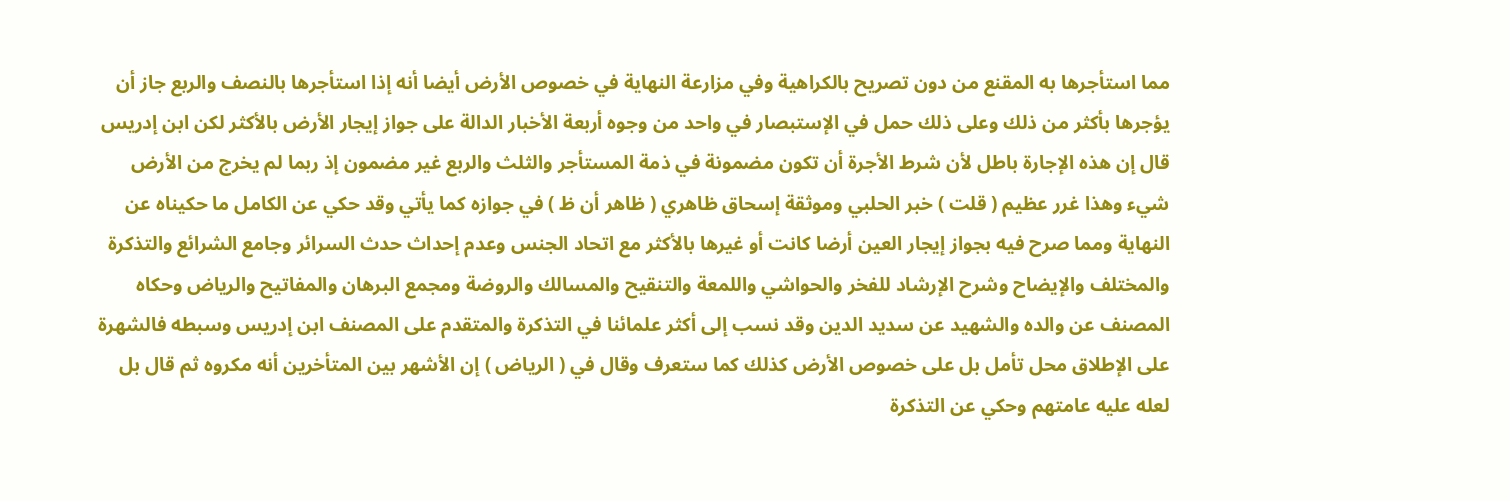مما استأجرها به المقنع من دون تصريح بالكراهية وفي مزارعة النهاية في خصوص الأرض أيضا أنه إذا استأجرها بالنصف والربع جاز أن يؤجرها بأكثر من ذلك وعلى ذلك حمل في الإستبصار في واحد من وجوه أربعة الأخبار الدالة على جواز إيجار الأرض بالأكثر لكن ابن إدريس قال إن هذه الإجارة باطل لأن شرط الأجرة أن تكون مضمونة في ذمة المستأجر والثلث والربع غير مضمون إذ ربما لم يخرج من الأرض شيء وهذا غرر عظيم ( قلت ) خبر الحلبي وموثقة إسحاق ظاهري ( ظاهر أن ظ ) في جوازه كما يأتي وقد حكي عن الكامل ما حكيناه عن النهاية ومما صرح فيه بجواز إيجار العين أرضا كانت أو غيرها بالأكثر مع اتحاد الجنس وعدم إحداث حدث السرائر وجامع الشرائع والتذكرة والمختلف والإيضاح وشرح الإرشاد للفخر والحواشي واللمعة والتنقيح والمسالك والروضة ومجمع البرهان والمفاتيح والرياض وحكاه المصنف عن والده والشهيد عن سديد الدين وقد نسب إلى أكثر علمائنا في التذكرة والمتقدم على المصنف ابن إدريس وسبطه فالشهرة على الإطلاق محل تأمل بل على خصوص الأرض كذلك كما ستعرف وقال في ( الرياض ) إن الأشهر بين المتأخرين أنه مكروه ثم قال بل لعله عليه عامتهم وحكي عن التذكرة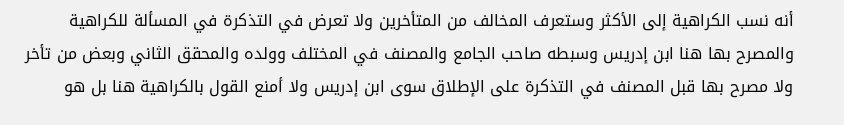أنه نسب الكراهية إلى الأكثر وستعرف المخالف من المتأخرين ولا تعرض في التذكرة في المسألة للكراهية والمصرح بها هنا ابن إدريس وسبطه صاحب الجامع والمصنف في المختلف وولده والمحقق الثاني وبعض من تأخر ولا مصرح بها قبل المصنف في التذكرة على الإطلاق سوى ابن إدريس ولا أمنع القول بالكراهية هنا بل هو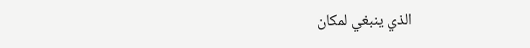الذي ينبغي لمكان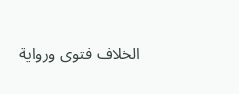الخلاف فتوى ورواية